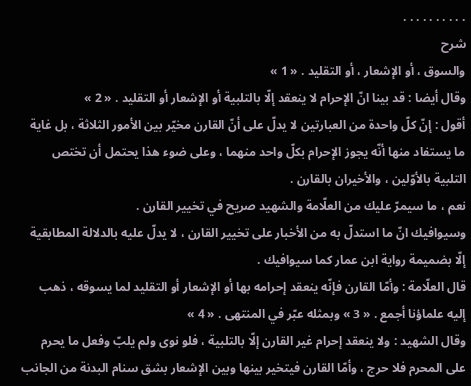. . . . . . . . . .
شرح
والسوق ، أو الإشعار ، أو التقليد . « 1 »
وقال أيضا : قد بينا انّ الإحرام لا ينعقد إلّا بالتلبية أو الإشعار أو التقليد . « 2 »
أقول : إنّ كلّ واحدة من العبارتين لا يدلّ على أنّ القارن مخيّر بين الأمور الثلاثة ، بل غاية ما يستفاد منها أنّه يجوز الإحرام بكلّ واحد منهما ، وعلى ضوء هذا يحتمل أن تختص التلبية بالأوّلين ، والأخيران بالقارن .
نعم ، ما سيمرّ عليك من العلّامة والشهيد صريح في تخيير القارن .
وسيوافيك انّ ما استدلّ به من الأخبار على تخيير القارن ، لا يدلّ عليه بالدلالة المطابقية إلّا بضميمة رواية ابن عمار كما سيوافيك .
قال العلّامة : وأمّا القارن فإنّه ينعقد إحرامه بها أو الإشعار أو التقليد لما يسوقه ، ذهب إليه علماؤنا أجمع . « 3 » وبمثله عبّر في المنتهى . « 4 »
وقال الشهيد : ولا ينعقد إحرام غير القارن إلّا بالتلبية ، فلو نوى ولم يلبّ وفعل ما يحرم على المحرم فلا حرج ، وأمّا القارن فيتخير بينها وبين الإشعار بشق سنام البدنة من الجانب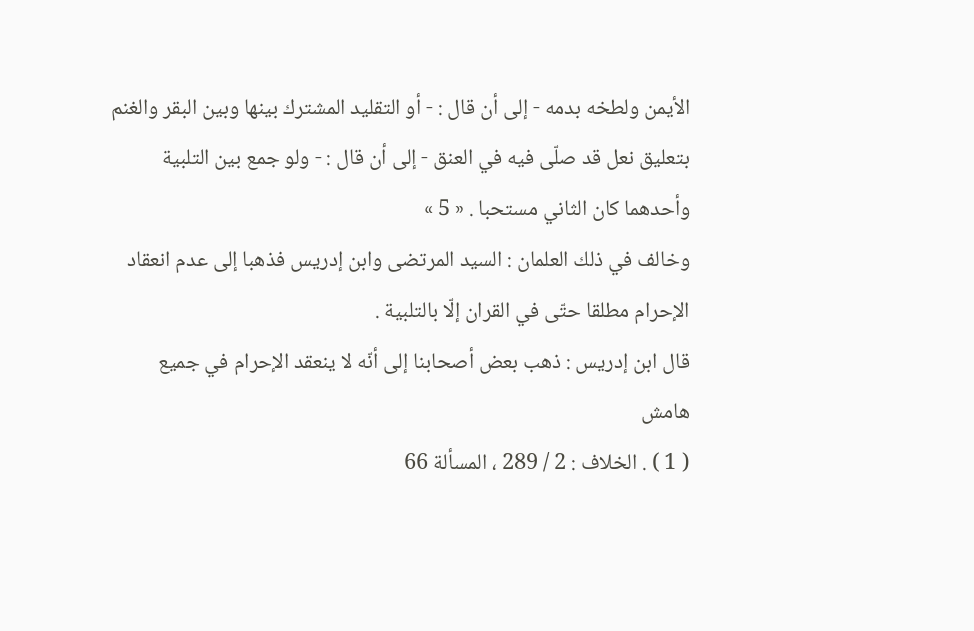الأيمن ولطخه بدمه - إلى أن قال : - أو التقليد المشترك بينها وبين البقر والغنم بتعليق نعل قد صلّى فيه في العنق - إلى أن قال : - ولو جمع بين التلبية وأحدهما كان الثاني مستحبا . « 5 »
وخالف في ذلك العلمان : السيد المرتضى وابن إدريس فذهبا إلى عدم انعقاد الإحرام مطلقا حتّى في القران إلّا بالتلبية .
قال ابن إدريس : ذهب بعض أصحابنا إلى أنّه لا ينعقد الإحرام في جميع
هامش
( 1 ) . الخلاف : 2 / 289 ، المسألة 66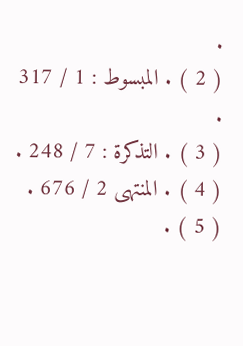.
( 2 ) . المبسوط : 1 / 317 .
( 3 ) . التذكرة : 7 / 248 .
( 4 ) . المنتهى 2 / 676 .
( 5 ) .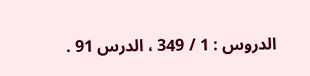الدروس : 1 / 349 ، الدرس 91 .